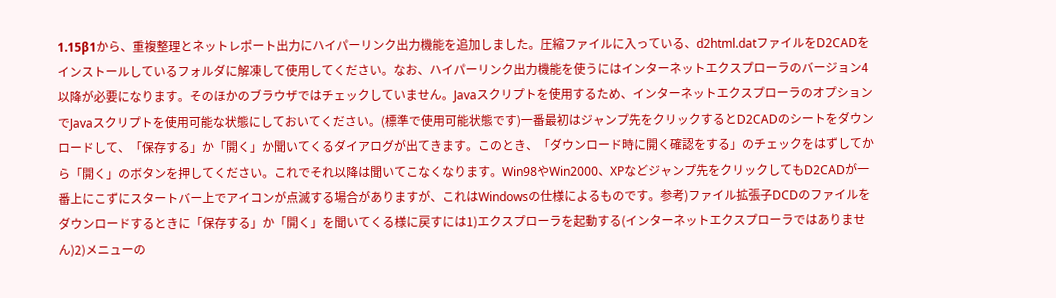1.15β1から、重複整理とネットレポート出力にハイパーリンク出力機能を追加しました。圧縮ファイルに入っている、d2html.datファイルをD2CADをインストールしているフォルダに解凍して使用してください。なお、ハイパーリンク出力機能を使うにはインターネットエクスプローラのバージョン4以降が必要になります。そのほかのブラウザではチェックしていません。Javaスクリプトを使用するため、インターネットエクスプローラのオプションでJavaスクリプトを使用可能な状態にしておいてください。(標準で使用可能状態です)一番最初はジャンプ先をクリックするとD2CADのシートをダウンロードして、「保存する」か「開く」か聞いてくるダイアログが出てきます。このとき、「ダウンロード時に開く確認をする」のチェックをはずしてから「開く」のボタンを押してください。これでそれ以降は聞いてこなくなります。Win98やWin2000、XPなどジャンプ先をクリックしてもD2CADが一番上にこずにスタートバー上でアイコンが点滅する場合がありますが、これはWindowsの仕様によるものです。参考)ファイル拡張子DCDのファイルをダウンロードするときに「保存する」か「開く」を聞いてくる様に戻すには1)エクスプローラを起動する(インターネットエクスプローラではありません)2)メニューの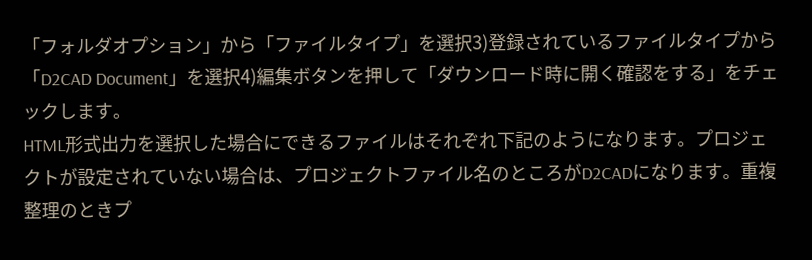「フォルダオプション」から「ファイルタイプ」を選択3)登録されているファイルタイプから「D2CAD Document」を選択4)編集ボタンを押して「ダウンロード時に開く確認をする」をチェックします。
HTML形式出力を選択した場合にできるファイルはそれぞれ下記のようになります。プロジェクトが設定されていない場合は、プロジェクトファイル名のところがD2CADになります。重複整理のときプ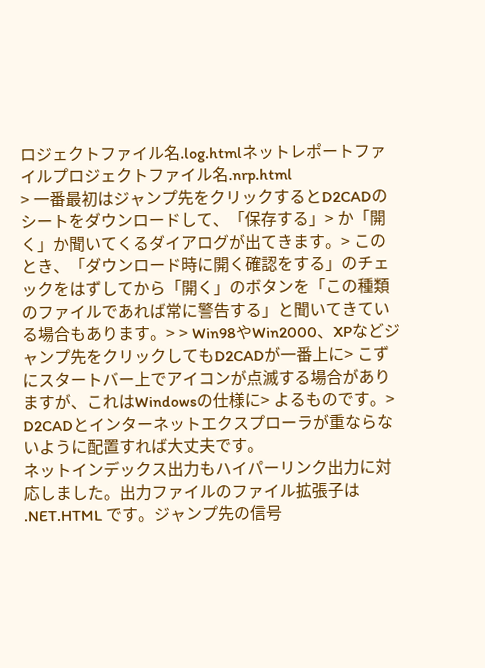ロジェクトファイル名.log.htmlネットレポートファイルプロジェクトファイル名.nrp.html
> 一番最初はジャンプ先をクリックするとD2CADのシートをダウンロードして、「保存する」> か「開く」か聞いてくるダイアログが出てきます。> このとき、「ダウンロード時に開く確認をする」のチェックをはずしてから「開く」のボタンを「この種類のファイルであれば常に警告する」と聞いてきている場合もあります。> > Win98やWin2000、XPなどジャンプ先をクリックしてもD2CADが一番上に> こずにスタートバー上でアイコンが点滅する場合がありますが、これはWindowsの仕様に> よるものです。> D2CADとインターネットエクスプローラが重ならないように配置すれば大丈夫です。
ネットインデックス出力もハイパーリンク出力に対応しました。出力ファイルのファイル拡張子は .NET.HTML です。ジャンプ先の信号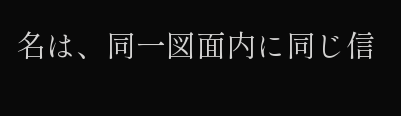名は、同一図面内に同じ信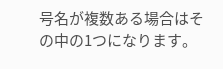号名が複数ある場合はその中の1つになります。